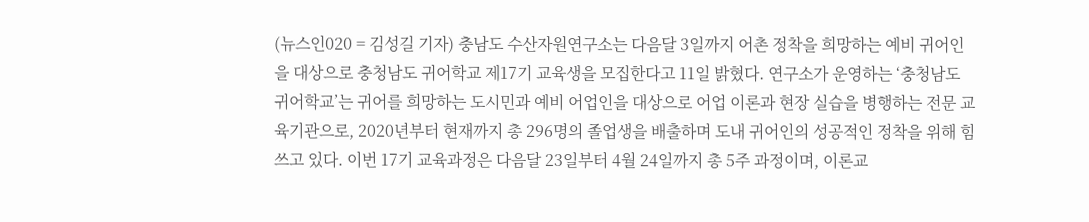(뉴스인020 = 김성길 기자) 충남도 수산자원연구소는 다음달 3일까지 어촌 정착을 희망하는 예비 귀어인을 대상으로 충청남도 귀어학교 제17기 교육생을 모집한다고 11일 밝혔다. 연구소가 운영하는 ‘충청남도 귀어학교’는 귀어를 희망하는 도시민과 예비 어업인을 대상으로 어업 이론과 현장 실습을 병행하는 전문 교육기관으로, 2020년부터 현재까지 총 296명의 졸업생을 배출하며 도내 귀어인의 성공적인 정착을 위해 힘쓰고 있다. 이번 17기 교육과정은 다음달 23일부터 4월 24일까지 총 5주 과정이며, 이론교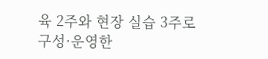육 2주와 현장 실습 3주로 구성·운영한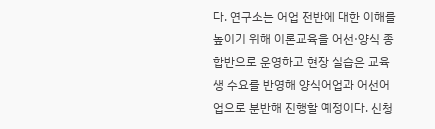다. 연구소는 어업 전반에 대한 이해를 높이기 위해 이론교육을 어선·양식 종합반으로 운영하고 현장 실습은 교육생 수요를 반영해 양식어업과 어선어업으로 분반해 진행할 예정이다. 신청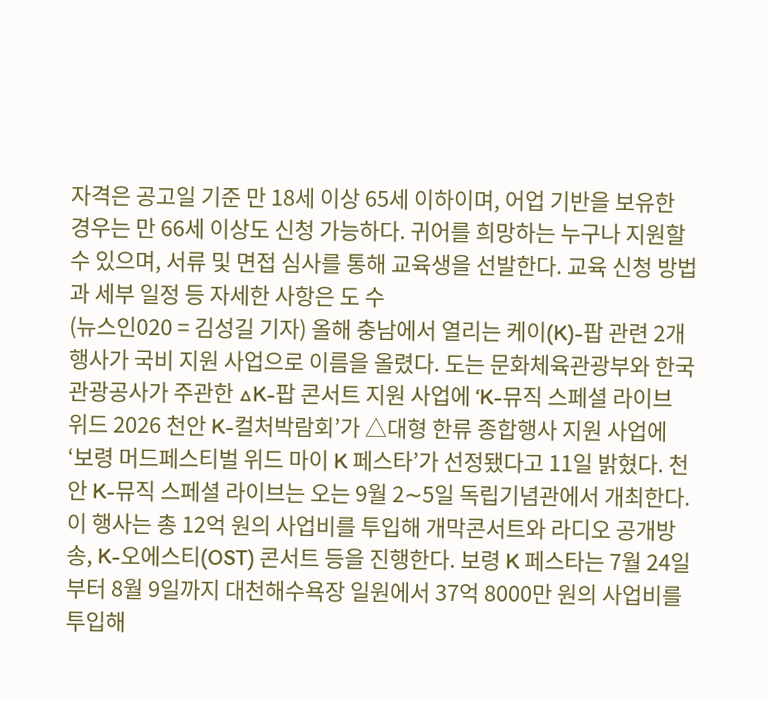자격은 공고일 기준 만 18세 이상 65세 이하이며, 어업 기반을 보유한 경우는 만 66세 이상도 신청 가능하다. 귀어를 희망하는 누구나 지원할 수 있으며, 서류 및 면접 심사를 통해 교육생을 선발한다. 교육 신청 방법과 세부 일정 등 자세한 사항은 도 수
(뉴스인020 = 김성길 기자) 올해 충남에서 열리는 케이(K)-팝 관련 2개 행사가 국비 지원 사업으로 이름을 올렸다. 도는 문화체육관광부와 한국관광공사가 주관한 △K-팝 콘서트 지원 사업에 ‘K-뮤직 스페셜 라이브 위드 2026 천안 K-컬처박람회’가 △대형 한류 종합행사 지원 사업에 ‘보령 머드페스티벌 위드 마이 K 페스타’가 선정됐다고 11일 밝혔다. 천안 K-뮤직 스페셜 라이브는 오는 9월 2∼5일 독립기념관에서 개최한다. 이 행사는 총 12억 원의 사업비를 투입해 개막콘서트와 라디오 공개방송, K-오에스티(OST) 콘서트 등을 진행한다. 보령 K 페스타는 7월 24일부터 8월 9일까지 대천해수욕장 일원에서 37억 8000만 원의 사업비를 투입해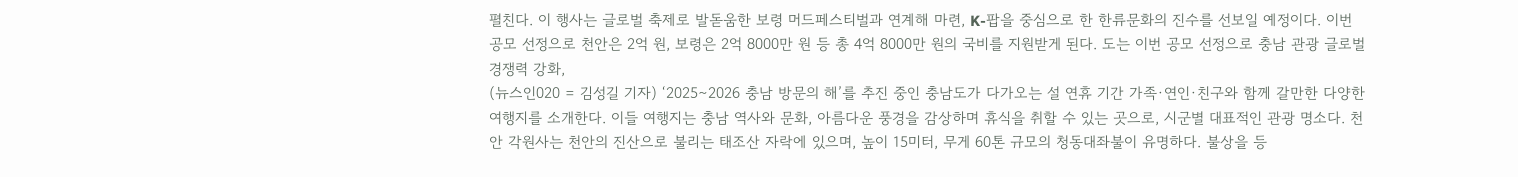펼친다. 이 행사는 글로벌 축제로 발돋움한 보령 머드페스티벌과 연계해 마련, K-팝을 중심으로 한 한류문화의 진수를 선보일 예정이다. 이번 공모 선정으로 천안은 2억 원, 보령은 2억 8000만 원 등 총 4억 8000만 원의 국비를 지원받게 된다. 도는 이번 공모 선정으로 충남 관광 글로벌 경쟁력 강화,
(뉴스인020 = 김성길 기자) ‘2025∼2026 충남 방문의 해’를 추진 중인 충남도가 다가오는 설 연휴 기간 가족·연인·친구와 함께 갈만한 다양한 여행지를 소개한다. 이들 여행지는 충남 역사와 문화, 아름다운 풍경을 감상하며 휴식을 취할 수 있는 곳으로, 시군별 대표적인 관광 명소다. 천안 각원사는 천안의 진산으로 불리는 태조산 자락에 있으며, 높이 15미터, 무게 60톤 규모의 청동대좌불이 유명하다. 불상을 등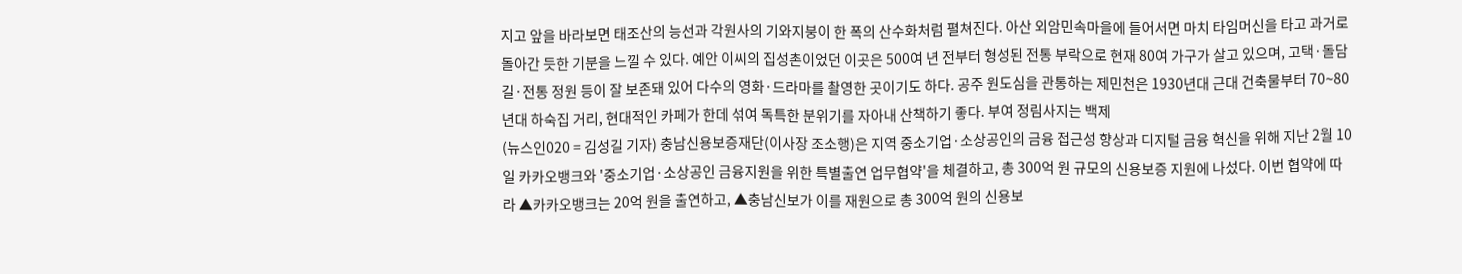지고 앞을 바라보면 태조산의 능선과 각원사의 기와지붕이 한 폭의 산수화처럼 펼쳐진다. 아산 외암민속마을에 들어서면 마치 타임머신을 타고 과거로 돌아간 듯한 기분을 느낄 수 있다. 예안 이씨의 집성촌이었던 이곳은 500여 년 전부터 형성된 전통 부락으로 현재 80여 가구가 살고 있으며, 고택·돌담길·전통 정원 등이 잘 보존돼 있어 다수의 영화·드라마를 촬영한 곳이기도 하다. 공주 원도심을 관통하는 제민천은 1930년대 근대 건축물부터 70∼80년대 하숙집 거리, 현대적인 카페가 한데 섞여 독특한 분위기를 자아내 산책하기 좋다. 부여 정림사지는 백제
(뉴스인020 = 김성길 기자) 충남신용보증재단(이사장 조소행)은 지역 중소기업·소상공인의 금융 접근성 향상과 디지털 금융 혁신을 위해 지난 2월 10일 카카오뱅크와 '중소기업·소상공인 금융지원을 위한 특별출연 업무협약'을 체결하고, 총 300억 원 규모의 신용보증 지원에 나섰다. 이번 협약에 따라 ▲카카오뱅크는 20억 원을 출연하고, ▲충남신보가 이를 재원으로 총 300억 원의 신용보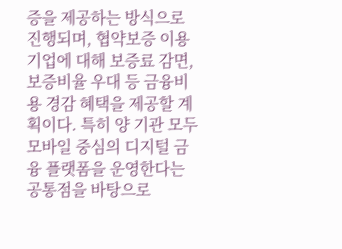증을 제공하는 방식으로 진행되며, 협약보증 이용 기업에 대해 보증료 감면, 보증비율 우대 등 금융비용 경감 혜택을 제공할 계획이다. 특히 양 기관 모두 모바일 중심의 디지털 금융 플랫폼을 운영한다는 공통점을 바탕으로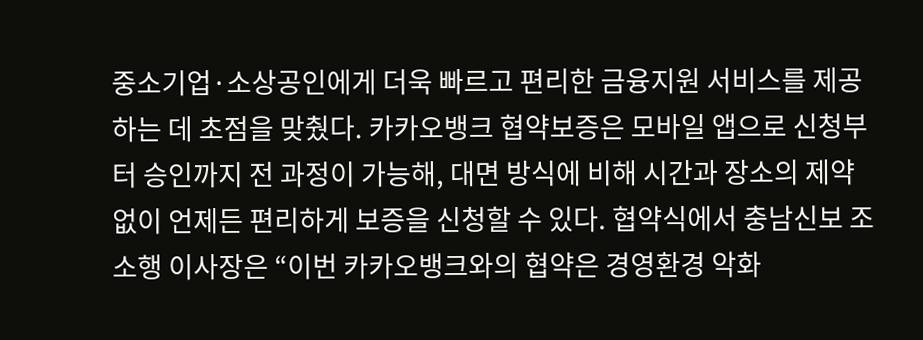중소기업·소상공인에게 더욱 빠르고 편리한 금융지원 서비스를 제공하는 데 초점을 맞췄다. 카카오뱅크 협약보증은 모바일 앱으로 신청부터 승인까지 전 과정이 가능해, 대면 방식에 비해 시간과 장소의 제약 없이 언제든 편리하게 보증을 신청할 수 있다. 협약식에서 충남신보 조소행 이사장은 “이번 카카오뱅크와의 협약은 경영환경 악화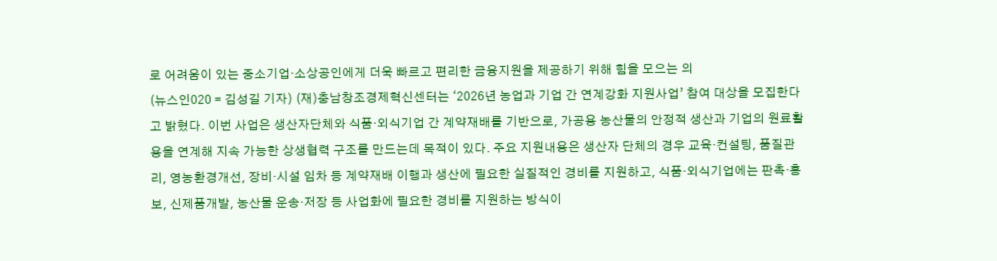로 어려움이 있는 중소기업·소상공인에게 더욱 빠르고 편리한 금융지원을 제공하기 위해 힘을 모으는 의
(뉴스인020 = 김성길 기자) (재)충남창조경제혁신센터는 ‘2026년 농업과 기업 간 연계강화 지원사업’ 참여 대상을 모집한다고 밝혔다. 이번 사업은 생산자단체와 식품·외식기업 간 계약재배를 기반으로, 가공용 농산물의 안정적 생산과 기업의 원료활용을 연계해 지속 가능한 상생협력 구조를 만드는데 목적이 있다. 주요 지원내용은 생산자 단체의 경우 교육·컨설팅, 품질관리, 영농환경개선, 장비·시설 임차 등 계약재배 이행과 생산에 필요한 실질적인 경비를 지원하고, 식품·외식기업에는 판촉·홍보, 신제품개발, 농산물 운송·저장 등 사업화에 필요한 경비를 지원하는 방식이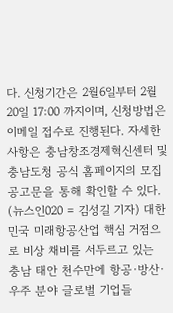다. 신청기간은 2월6일부터 2월20일 17:00 까지이며, 신청방법은 이메일 접수로 진행된다. 자세한 사항은 충남창조경제혁신센터 및 충남도청 공식 홈페이지의 모집 공고문을 통해 확인할 수 있다.
(뉴스인020 = 김성길 기자) 대한민국 미래항공산업 핵심 거점으로 비상 채비를 서두르고 있는 충남 태안 천수만에 항공·방산·우주 분야 글로벌 기업들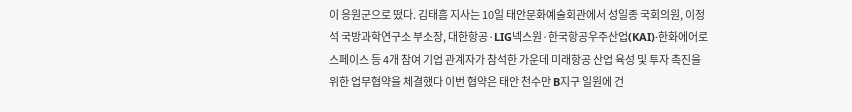이 응원군으로 떴다. 김태흠 지사는 10일 태안문화예술회관에서 성일종 국회의원, 이정석 국방과학연구소 부소장, 대한항공·LIG넥스원·한국항공우주산업(KAI)·한화에어로스페이스 등 4개 참여 기업 관계자가 참석한 가운데 미래항공 산업 육성 및 투자 촉진을 위한 업무협약을 체결했다 이번 협약은 태안 천수만 B지구 일원에 건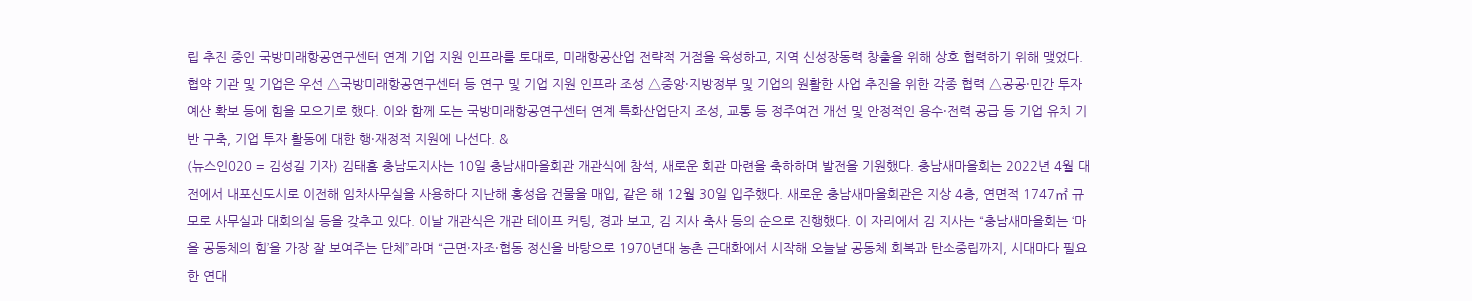립 추진 중인 국방미래항공연구센터 연계 기업 지원 인프라를 토대로, 미래항공산업 전략적 거점을 육성하고, 지역 신성장동력 창출을 위해 상호 협력하기 위해 맺었다. 협약 기관 및 기업은 우선 △국방미래항공연구센터 등 연구 및 기업 지원 인프라 조성 △중앙·지방정부 및 기업의 원활한 사업 추진을 위한 각종 협력 △공공·민간 투자 예산 확보 등에 힘을 모으기로 했다. 이와 함께 도는 국방미래항공연구센터 연계 특화산업단지 조성, 교통 등 정주여건 개선 및 안정적인 용수·전력 공급 등 기업 유치 기반 구축, 기업 투자 활동에 대한 행·재정적 지원에 나선다. &
(뉴스인020 = 김성길 기자) 김태흠 충남도지사는 10일 충남새마을회관 개관식에 참석, 새로운 회관 마련을 축하하며 발전을 기원했다. 충남새마을회는 2022년 4월 대전에서 내포신도시로 이전해 임차사무실을 사용하다 지난해 홍성읍 건물을 매입, 같은 해 12월 30일 입주했다. 새로운 충남새마을회관은 지상 4층, 연면적 1747㎡ 규모로 사무실과 대회의실 등을 갖추고 있다. 이날 개관식은 개관 테이프 커팅, 경과 보고, 김 지사 축사 등의 순으로 진행했다. 이 자리에서 김 지사는 “충남새마을회는 ‘마을 공동체의 힘’을 가장 잘 보여주는 단체”라며 “근면·자조·협동 정신을 바탕으로 1970년대 농촌 근대화에서 시작해 오늘날 공동체 회복과 탄소중립까지, 시대마다 필요한 연대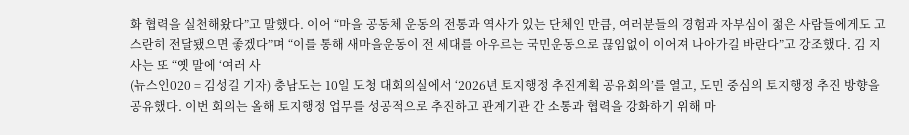화 협력을 실천해왔다”고 말했다. 이어 “마을 공동체 운동의 전통과 역사가 있는 단체인 만큼, 여러분들의 경험과 자부심이 젊은 사람들에게도 고스란히 전달됐으면 좋겠다”며 “이를 통해 새마을운동이 전 세대를 아우르는 국민운동으로 끊임없이 이어져 나아가길 바란다”고 강조했다. 김 지사는 또 “옛 말에 ‘여러 사
(뉴스인020 = 김성길 기자) 충남도는 10일 도청 대회의실에서 ‘2026년 토지행정 추진계획 공유회의’를 열고, 도민 중심의 토지행정 추진 방향을 공유했다. 이번 회의는 올해 토지행정 업무를 성공적으로 추진하고 관계기관 간 소통과 협력을 강화하기 위해 마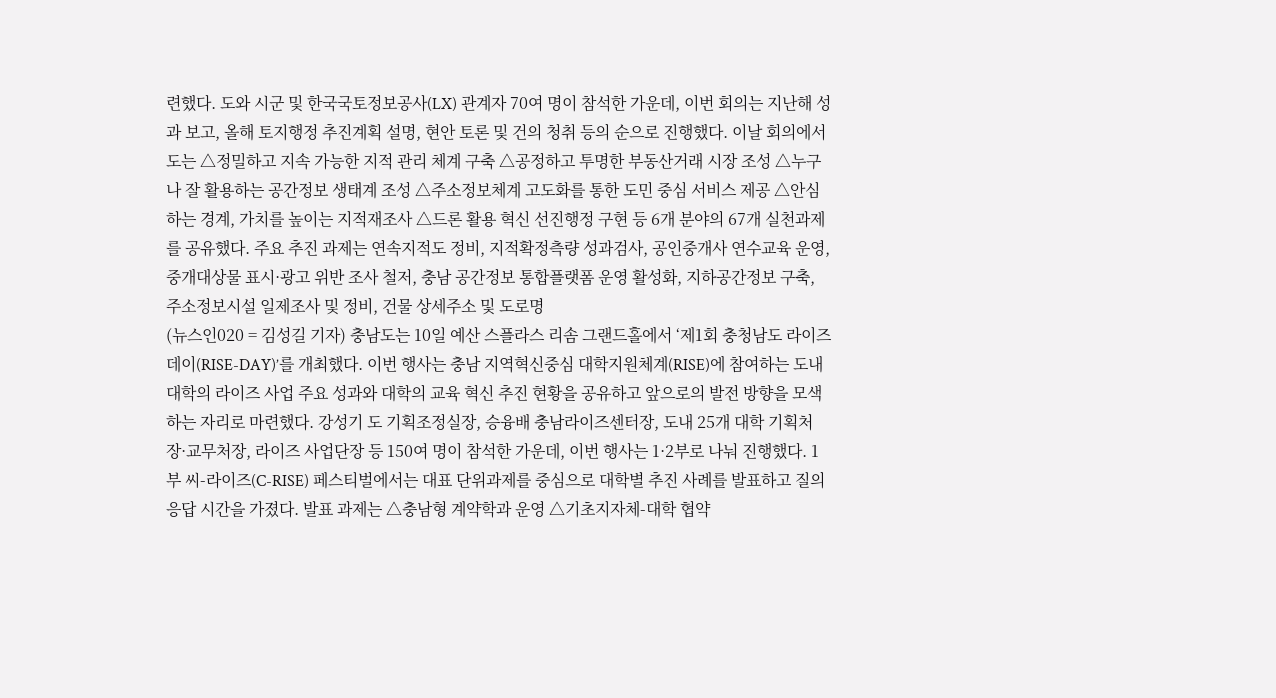련했다. 도와 시군 및 한국국토정보공사(LX) 관계자 70여 명이 참석한 가운데, 이번 회의는 지난해 성과 보고, 올해 토지행정 추진계획 설명, 현안 토론 및 건의 청취 등의 순으로 진행했다. 이날 회의에서 도는 △정밀하고 지속 가능한 지적 관리 체계 구축 △공정하고 투명한 부동산거래 시장 조성 △누구나 잘 활용하는 공간정보 생태계 조성 △주소정보체계 고도화를 통한 도민 중심 서비스 제공 △안심하는 경계, 가치를 높이는 지적재조사 △드론 활용 혁신 선진행정 구현 등 6개 분야의 67개 실천과제를 공유했다. 주요 추진 과제는 연속지적도 정비, 지적확정측량 성과검사, 공인중개사 연수교육 운영, 중개대상물 표시·광고 위반 조사 철저, 충남 공간정보 통합플랫폼 운영 활성화, 지하공간정보 구축, 주소정보시설 일제조사 및 정비, 건물 상세주소 및 도로명
(뉴스인020 = 김성길 기자) 충남도는 10일 예산 스플라스 리솜 그랜드홀에서 ‘제1회 충청남도 라이즈 데이(RISE-DAY)’를 개최했다. 이번 행사는 충남 지역혁신중심 대학지원체계(RISE)에 참여하는 도내 대학의 라이즈 사업 주요 성과와 대학의 교육 혁신 추진 현황을 공유하고 앞으로의 발전 방향을 모색하는 자리로 마련했다. 강성기 도 기획조정실장, 승융배 충남라이즈센터장, 도내 25개 대학 기획처장·교무처장, 라이즈 사업단장 등 150여 명이 참석한 가운데, 이번 행사는 1·2부로 나눠 진행했다. 1부 씨-라이즈(C-RISE) 페스티벌에서는 대표 단위과제를 중심으로 대학별 추진 사례를 발표하고 질의응답 시간을 가졌다. 발표 과제는 △충남형 계약학과 운영 △기초지자체-대학 협약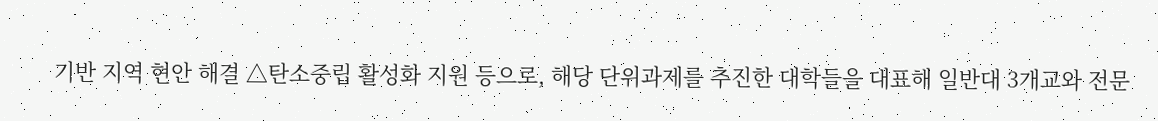기반 지역 현안 해결 △탄소중립 활성화 지원 등으로, 해당 단위과제를 추진한 대학들을 대표해 일반대 3개교와 전문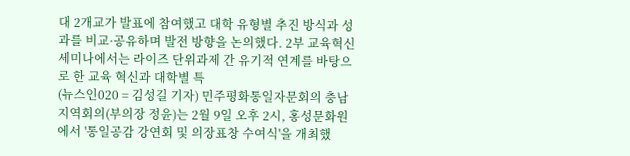대 2개교가 발표에 참여했고 대학 유형별 추진 방식과 성과를 비교·공유하며 발전 방향을 논의했다. 2부 교육혁신 세미나에서는 라이즈 단위과제 간 유기적 연계를 바탕으로 한 교육 혁신과 대학별 특
(뉴스인020 = 김성길 기자) 민주평화통일자문회의 충남지역회의(부의장 정윤)는 2월 9일 오후 2시, 홍성문화원에서 '통일공감 강연회 및 의장표창 수여식'을 개최했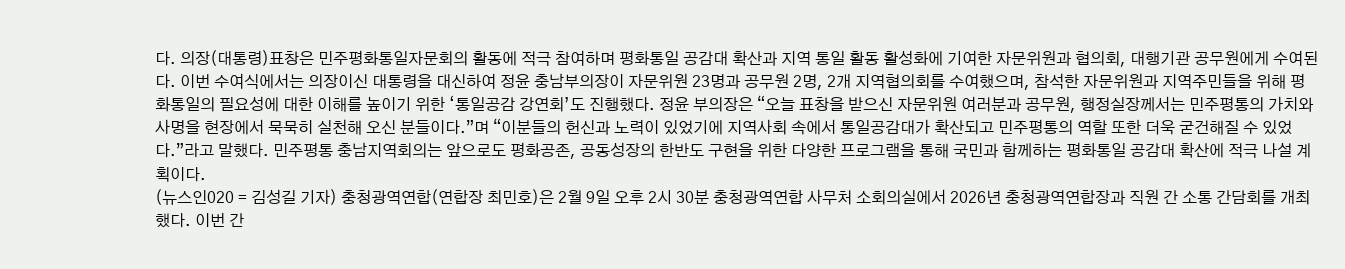다. 의장(대통령)표창은 민주평화통일자문회의 활동에 적극 참여하며 평화통일 공감대 확산과 지역 통일 활동 활성화에 기여한 자문위원과 협의회, 대행기관 공무원에게 수여된다. 이번 수여식에서는 의장이신 대통령을 대신하여 정윤 충남부의장이 자문위원 23명과 공무원 2명, 2개 지역협의회를 수여했으며, 참석한 자문위원과 지역주민들을 위해 평화통일의 필요성에 대한 이해를 높이기 위한 ‘통일공감 강연회’도 진행했다. 정윤 부의장은 “오늘 표창을 받으신 자문위원 여러분과 공무원, 행정실장께서는 민주평통의 가치와 사명을 현장에서 묵묵히 실천해 오신 분들이다.”며 “이분들의 헌신과 노력이 있었기에 지역사회 속에서 통일공감대가 확산되고 민주평통의 역할 또한 더욱 굳건해질 수 있었다.”라고 말했다. 민주평통 충남지역회의는 앞으로도 평화공존, 공동성장의 한반도 구현을 위한 다양한 프로그램을 통해 국민과 함께하는 평화통일 공감대 확산에 적극 나설 계획이다.
(뉴스인020 = 김성길 기자) 충청광역연합(연합장 최민호)은 2월 9일 오후 2시 30분 충청광역연합 사무처 소회의실에서 2026년 충청광역연합장과 직원 간 소통 간담회를 개최했다. 이번 간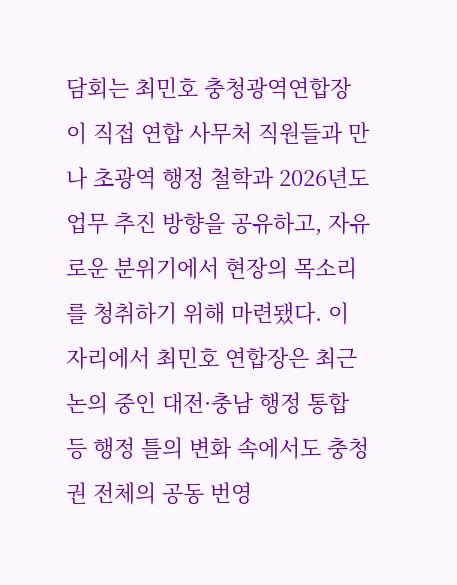담회는 최민호 충청광역연합장이 직접 연합 사무처 직원들과 만나 초광역 행정 철학과 2026년도 업무 추진 방향을 공유하고, 자유로운 분위기에서 현장의 목소리를 청취하기 위해 마련됐다. 이 자리에서 최민호 연합장은 최근 논의 중인 대전·충남 행정 통합 등 행정 틀의 변화 속에서도 충청권 전체의 공동 번영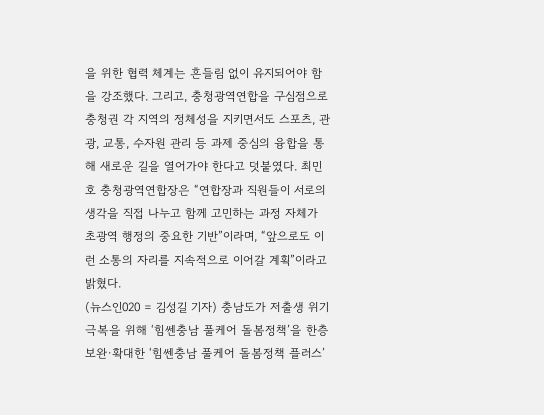을 위한 협력 체계는 흔들림 없이 유지되어야 함을 강조했다. 그리고, 충청광역연합을 구심점으로 충청권 각 지역의 정체성을 지키면서도 스포츠, 관광, 교통, 수자원 관리 등 과제 중심의 융합을 통해 새로운 길을 열어가야 한다고 덧붙였다. 최민호 충청광역연합장은 “연합장과 직원들이 서로의 생각을 직접 나누고 함께 고민하는 과정 자체가 초광역 행정의 중요한 기반”이라며, “앞으로도 이런 소통의 자리를 지속적으로 이어갈 계획”이라고 밝혔다.
(뉴스인020 = 김성길 기자) 충남도가 저출생 위기 극복을 위해 ‘힘쎈충남 풀케어 돌봄정책’을 한층 보완·확대한 ‘힘쎈충남 풀케어 돌봄정책 플러스’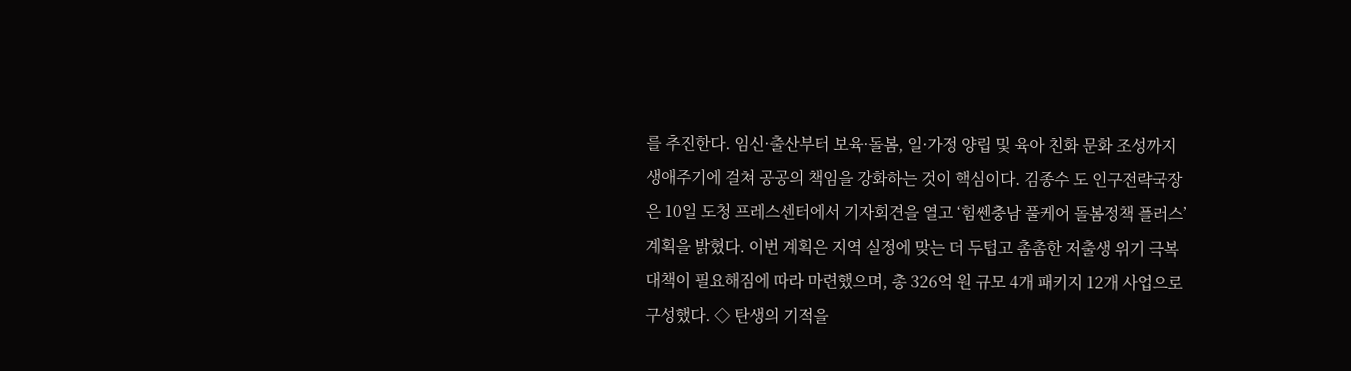를 추진한다. 임신·출산부터 보육·돌봄, 일·가정 양립 및 육아 친화 문화 조성까지 생애주기에 걸쳐 공공의 책임을 강화하는 것이 핵심이다. 김종수 도 인구전략국장은 10일 도청 프레스센터에서 기자회견을 열고 ‘힘쎈충남 풀케어 돌봄정책 플러스’ 계획을 밝혔다. 이번 계획은 지역 실정에 맞는 더 두텁고 촘촘한 저출생 위기 극복 대책이 필요해짐에 따라 마련했으며, 총 326억 원 규모 4개 패키지 12개 사업으로 구성했다. ◇ 탄생의 기적을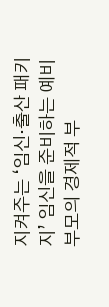지켜주는 ‘임신·출산 패키지’ 임신을 준비하는 예비 부모의 경제적 부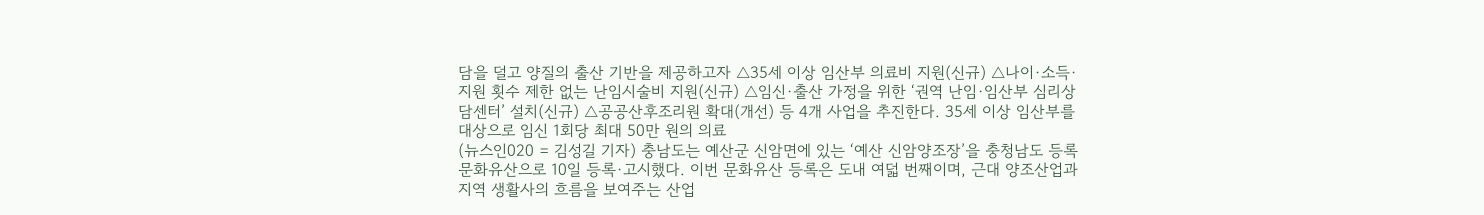담을 덜고 양질의 출산 기반을 제공하고자 △35세 이상 임산부 의료비 지원(신규) △나이·소득·지원 횟수 제한 없는 난임시술비 지원(신규) △임신·출산 가정을 위한 ‘권역 난임·임산부 심리상담센터’ 설치(신규) △공공산후조리원 확대(개선) 등 4개 사업을 추진한다. 35세 이상 임산부를 대상으로 임신 1회당 최대 50만 원의 의료
(뉴스인020 = 김성길 기자) 충남도는 예산군 신암면에 있는 ‘예산 신암양조장’을 충청남도 등록문화유산으로 10일 등록·고시했다. 이번 문화유산 등록은 도내 여덟 번째이며, 근대 양조산업과 지역 생활사의 흐름을 보여주는 산업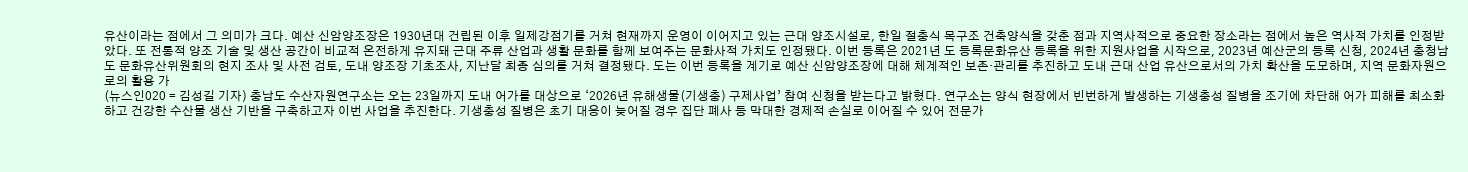유산이라는 점에서 그 의미가 크다. 예산 신암양조장은 1930년대 건립된 이후 일제강점기를 거쳐 현재까지 운영이 이어지고 있는 근대 양조시설로, 한일 절충식 목구조 건축양식을 갖춘 점과 지역사적으로 중요한 장소라는 점에서 높은 역사적 가치를 인정받았다. 또 전통적 양조 기술 및 생산 공간이 비교적 온전하게 유지돼 근대 주류 산업과 생활 문화를 함께 보여주는 문화사적 가치도 인정됐다. 이번 등록은 2021년 도 등록문화유산 등록을 위한 지원사업을 시작으로, 2023년 예산군의 등록 신청, 2024년 충청남도 문화유산위원회의 현지 조사 및 사전 검토, 도내 양조장 기초조사, 지난달 최종 심의를 거쳐 결정됐다. 도는 이번 등록을 계기로 예산 신암양조장에 대해 체계적인 보존·관리를 추진하고 도내 근대 산업 유산으로서의 가치 확산을 도모하며, 지역 문화자원으로의 활용 가
(뉴스인020 = 김성길 기자) 충남도 수산자원연구소는 오는 23일까지 도내 어가를 대상으로 ‘2026년 유해생물(기생충) 구제사업’ 참여 신청을 받는다고 밝혔다. 연구소는 양식 현장에서 빈번하게 발생하는 기생충성 질병을 조기에 차단해 어가 피해를 최소화하고 건강한 수산물 생산 기반을 구축하고자 이번 사업을 추진한다. 기생충성 질병은 초기 대응이 늦어질 경우 집단 폐사 등 막대한 경제적 손실로 이어질 수 있어 전문가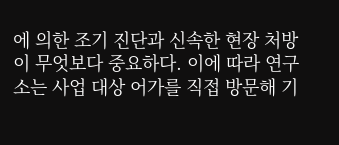에 의한 조기 진단과 신속한 현장 처방이 무엇보다 중요하다. 이에 따라 연구소는 사업 대상 어가를 직접 방문해 기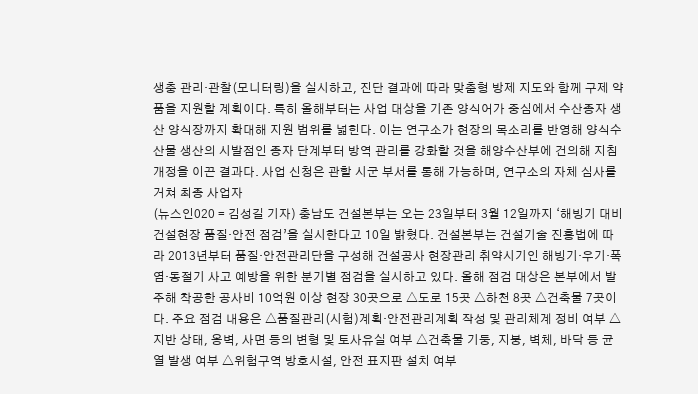생충 관리·관찰(모니터링)을 실시하고, 진단 결과에 따라 맞춤형 방제 지도와 함께 구제 약품을 지원할 계획이다. 특히 올해부터는 사업 대상을 기존 양식어가 중심에서 수산종자 생산 양식장까지 확대해 지원 범위를 넓힌다. 이는 연구소가 현장의 목소리를 반영해 양식수산물 생산의 시발점인 종자 단계부터 방역 관리를 강화할 것을 해양수산부에 건의해 지침 개정을 이끈 결과다. 사업 신청은 관할 시군 부서를 통해 가능하며, 연구소의 자체 심사를 거쳐 최종 사업자
(뉴스인020 = 김성길 기자) 충남도 건설본부는 오는 23일부터 3월 12일까지 ‘해빙기 대비 건설현장 품질·안전 점검’을 실시한다고 10일 밝혔다. 건설본부는 건설기술 진흥법에 따라 2013년부터 품질·안전관리단을 구성해 건설공사 현장관리 취약시기인 해빙기·우기·폭염·동절기 사고 예방을 위한 분기별 점검을 실시하고 있다. 올해 점검 대상은 본부에서 발주해 착공한 공사비 10억원 이상 현장 30곳으로 △도로 15곳 △하천 8곳 △건축물 7곳이다. 주요 점검 내용은 △품질관리(시험)계획·안전관리계획 작성 및 관리체계 정비 여부 △지반 상태, 옹벽, 사면 등의 변형 및 토사유실 여부 △건축물 기둥, 지붕, 벽체, 바닥 등 균열 발생 여부 △위험구역 방호시설, 안전 표지판 설치 여부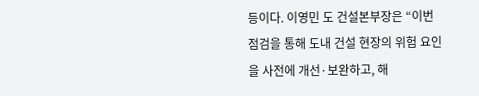등이다. 이영민 도 건설본부장은 “이번 점검을 통해 도내 건설 현장의 위험 요인을 사전에 개선·보완하고, 해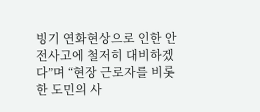빙기 연화현상으로 인한 안전사고에 철저히 대비하겠다”며 “현장 근로자를 비롯한 도민의 사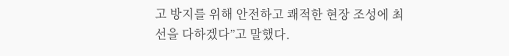고 방지를 위해 안전하고 쾌적한 현장 조성에 최선을 다하겠다”고 말했다.